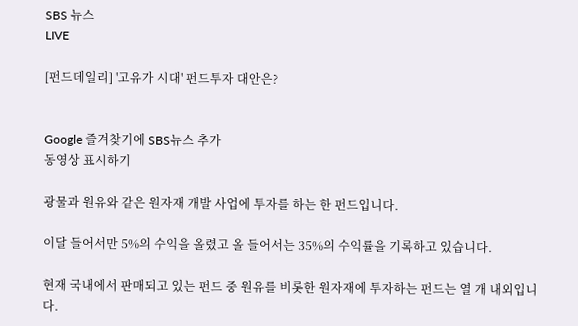SBS 뉴스
LIVE

[펀드데일리] '고유가 시대' 펀드투자 대안은?


Google 즐겨찾기에 SBS뉴스 추가
동영상 표시하기

광물과 원유와 같은 원자재 개발 사업에 투자를 하는 한 펀드입니다.

이달 들어서만 5%의 수익을 올렸고 올 들어서는 35%의 수익률을 기록하고 있습니다.

현재 국내에서 판매되고 있는 펀드 중 원유를 비롯한 원자재에 투자하는 펀드는 열 개 내외입니다.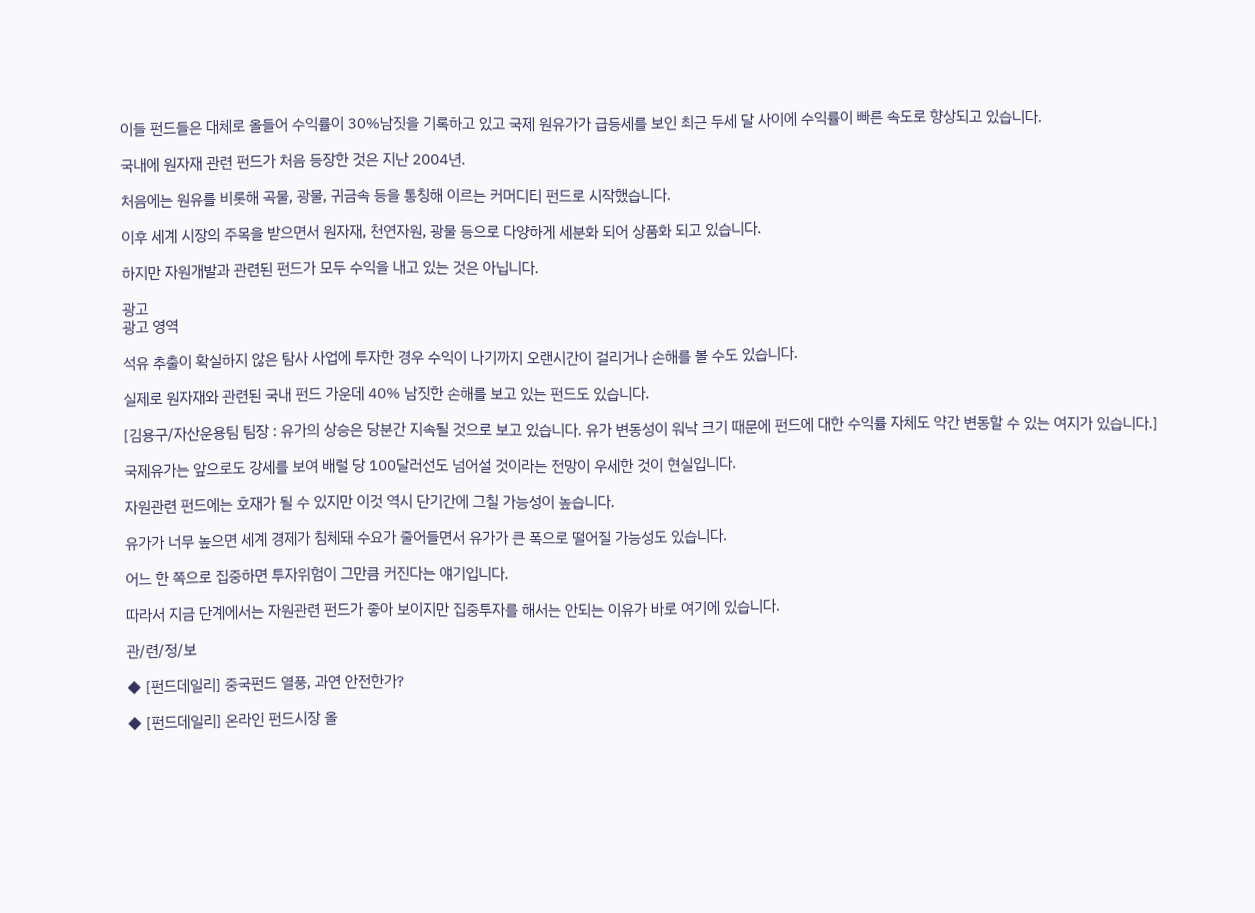이들 펀드들은 대체로 올들어 수익률이 30%남짓을 기록하고 있고 국제 원유가가 급등세를 보인 최근 두세 달 사이에 수익률이 빠른 속도로 향상되고 있습니다.

국내에 원자재 관련 펀드가 처음 등장한 것은 지난 2004년.

처음에는 원유를 비롯해 곡물, 광물, 귀금속 등을 통칭해 이르는 커머디티 펀드로 시작했습니다.

이후 세계 시장의 주목을 받으면서 원자재, 천연자원, 광물 등으로 다양하게 세분화 되어 상품화 되고 있습니다.

하지만 자원개발과 관련된 펀드가 모두 수익을 내고 있는 것은 아닙니다.

광고
광고 영역

석유 추출이 확실하지 않은 탐사 사업에 투자한 경우 수익이 나기까지 오랜시간이 걸리거나 손해를 볼 수도 있습니다.

실제로 원자재와 관련된 국내 펀드 가운데 40% 남짓한 손해를 보고 있는 펀드도 있습니다.

[김용구/자산운용팀 팀장 : 유가의 상승은 당분간 지속될 것으로 보고 있습니다. 유가 변동성이 워낙 크기 때문에 펀드에 대한 수익률 자체도 약간 변동할 수 있는 여지가 있습니다.]

국제유가는 앞으로도 강세를 보여 배럴 당 100달러선도 넘어설 것이라는 전망이 우세한 것이 현실입니다.

자원관련 펀드에는 호재가 될 수 있지만 이것 역시 단기간에 그칠 가능성이 높습니다.

유가가 너무 높으면 세계 경제가 침체돼 수요가 줄어들면서 유가가 큰 폭으로 떨어질 가능성도 있습니다.

어느 한 쪽으로 집중하면 투자위험이 그만큼 커진다는 얘기입니다.

따라서 지금 단계에서는 자원관련 펀드가 좋아 보이지만 집중투자를 해서는 안되는 이유가 바로 여기에 있습니다.

관/련/정/보

◆ [펀드데일리] 중국펀드 열풍, 과연 안전한가?

◆ [펀드데일리] 온라인 펀드시장 올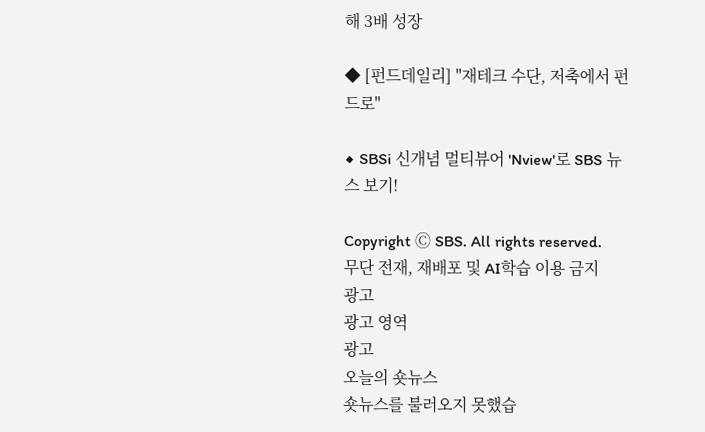해 3배 성장

◆ [펀드데일리] "재테크 수단, 저축에서 펀드로"

◆ SBSi 신개념 멀티뷰어 'Nview'로 SBS 뉴스 보기!

Copyright Ⓒ SBS. All rights reserved.
무단 전재, 재배포 및 AI학습 이용 금지
광고
광고 영역
광고
오늘의 숏뉴스
숏뉴스를 불러오지 못했습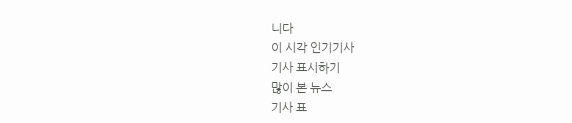니다
이 시각 인기기사
기사 표시하기
많이 본 뉴스
기사 표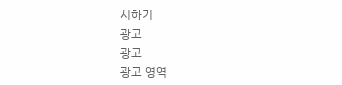시하기
광고
광고
광고 영역